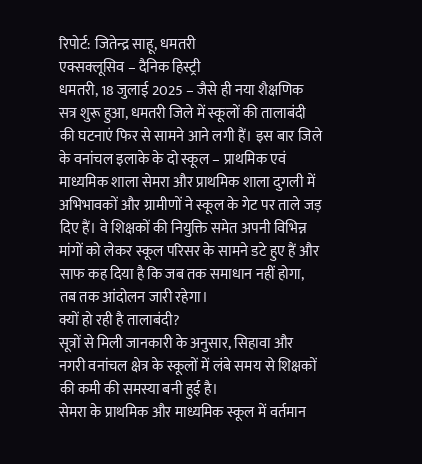रिपोर्ट: जितेन्द्र साहू, धमतरी
एक्सक्लूसिव – दैनिक हिस्ट्री
धमतरी, 18 जुलाई 2025 – जैसे ही नया शैक्षणिक सत्र शुरू हुआ, धमतरी जिले में स्कूलों की तालाबंदी की घटनाएं फिर से सामने आने लगी हैं। इस बार जिले के वनांचल इलाके के दो स्कूल – प्राथमिक एवं माध्यमिक शाला सेमरा और प्राथमिक शाला दुगली में अभिभावकों और ग्रामीणों ने स्कूल के गेट पर ताले जड़ दिए हैं। वे शिक्षकों की नियुक्ति समेत अपनी विभिन्न मांगों को लेकर स्कूल परिसर के सामने डटे हुए हैं और साफ कह दिया है कि जब तक समाधान नहीं होगा, तब तक आंदोलन जारी रहेगा।
क्यों हो रही है तालाबंदी?
सूत्रों से मिली जानकारी के अनुसार, सिहावा और नगरी वनांचल क्षेत्र के स्कूलों में लंबे समय से शिक्षकों की कमी की समस्या बनी हुई है।
सेमरा के प्राथमिक और माध्यमिक स्कूल में वर्तमान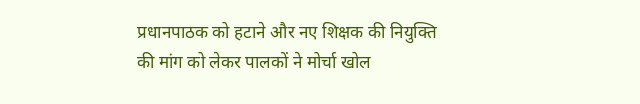प्रधानपाठक को हटाने और नए शिक्षक की नियुक्ति की मांग को लेकर पालकों ने मोर्चा खोल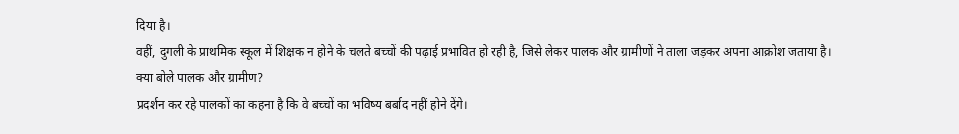दिया है।
वहीं, दुगली के प्राथमिक स्कूल में शिक्षक न होने के चलते बच्चों की पढ़ाई प्रभावित हो रही है, जिसे लेकर पालक और ग्रामीणों ने ताला जड़कर अपना आक्रोश जताया है।
क्या बोले पालक और ग्रामीण?
प्रदर्शन कर रहे पालकों का कहना है कि वे बच्चों का भविष्य बर्बाद नहीं होने देंगे।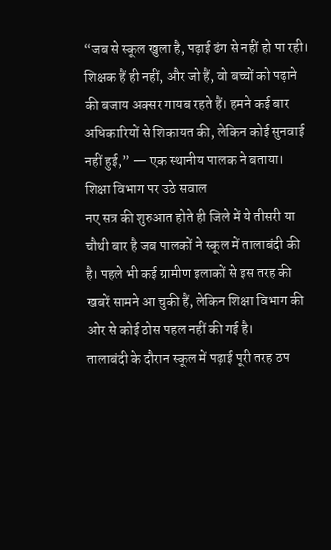“जब से स्कूल खुला है, पढ़ाई ढंग से नहीं हो पा रही। शिक्षक हैं ही नहीं, और जो हैं, वो बच्चों को पढ़ाने की बजाय अक्सर गायब रहते हैं। हमने कई बार अधिकारियों से शिकायत की, लेकिन कोई सुनवाई नहीं हुई,” — एक स्थानीय पालक ने बताया।
शिक्षा विभाग पर उठे सवाल
नए सत्र की शुरुआत होते ही जिले में ये तीसरी या चौथी बार है जब पालकों ने स्कूल में तालाबंदी की है। पहले भी कई ग्रामीण इलाकों से इस तरह की खबरें सामने आ चुकी हैं, लेकिन शिक्षा विभाग की ओर से कोई ठोस पहल नहीं की गई है।
तालाबंदी के दौरान स्कूल में पढ़ाई पूरी तरह ठप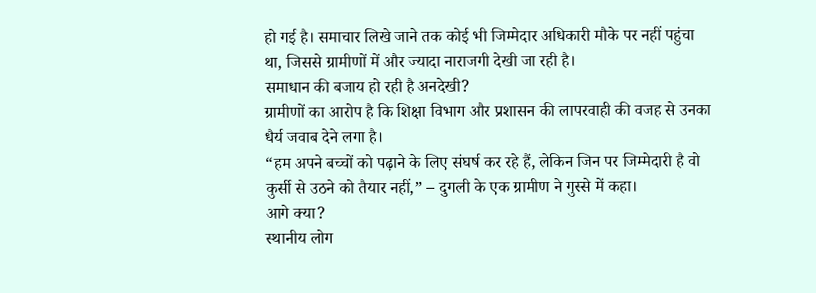हो गई है। समाचार लिखे जाने तक कोई भी जिम्मेदार अधिकारी मौके पर नहीं पहुंचा था, जिससे ग्रामीणों में और ज्यादा नाराजगी देखी जा रही है।
समाधान की बजाय हो रही है अनदेखी?
ग्रामीणों का आरोप है कि शिक्षा विभाग और प्रशासन की लापरवाही की वजह से उनका धैर्य जवाब देने लगा है।
“हम अपने बच्चों को पढ़ाने के लिए संघर्ष कर रहे हैं, लेकिन जिन पर जिम्मेदारी है वो कुर्सी से उठने को तैयार नहीं,” – दुगली के एक ग्रामीण ने गुस्से में कहा।
आगे क्या?
स्थानीय लोग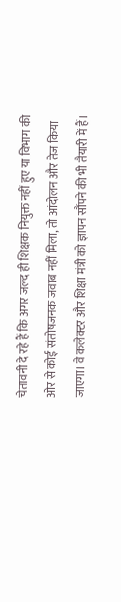चेतावनी दे रहे हैं कि अगर जल्द ही शिक्षक नियुक्त नहीं हुए या विभाग की ओर से कोई संतोषजनक जवाब नहीं मिला, तो आंदोलन और तेज किया जाएगा। वे कलेक्टर और शिक्षा मंत्री को ज्ञापन सौंपने की भी तैयारी में हैं।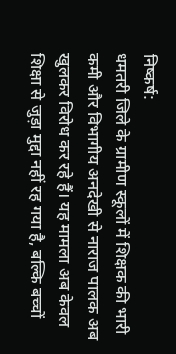निष्कर्ष:
धमतरी जिले के ग्रामीण स्कूलों में शिक्षक की भारी कमी और विभागीय अनदेखी से नाराज पालक अब खुलकर विरोध कर रहे हैं। यह मामला अब केवल शिक्षा से जुड़ा मुद्दा नहीं रह गया है, बल्कि बच्चों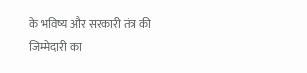के भविष्य और सरकारी तंत्र की जिम्मेदारी का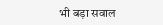भी बड़ा सवाल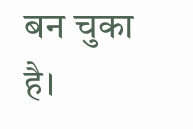बन चुका है।